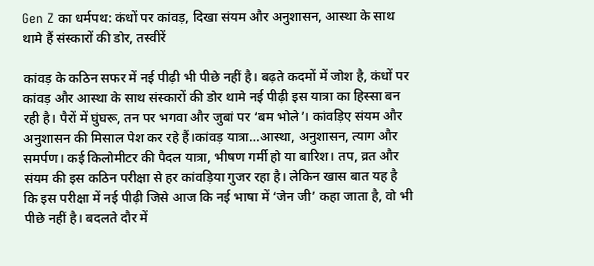Gen Z का धर्मपथ: कंधों पर कांवड़, दिखा संयम और अनुशासन, आस्था के साथ थामे हैं संस्कारों की डोर, तस्वीरें

कांवड़ के कठिन सफर में नई पीढ़ी भी पीछे नहीं है। बढ़ते कदमों में जोश है, कंधों पर कांवड़ और आस्था के साथ संस्कारों की डोर थामे नई पीढ़ी इस यात्रा का हिस्सा बन रही है। पैरों में घुंघरू, तन पर भगवा और जुबां पर ‘बम भोले’। कांवड़िए संयम और अनुशासन की मिसाल पेश कर रहे हैं।कांवड़ यात्रा…आस्था, अनुशासन, त्याग और समर्पण। कई किलोमीटर की पैदल यात्रा, भीषण गर्मी हो या बारिश। तप, व्रत और संयम की इस कठिन परीक्षा से हर कांवड़िया गुजर रहा है। लेकिन खास बात यह है कि इस परीक्षा में नई पीढ़ी जिसे आज कि नई भाषा में ‘जेन जी’ कहा जाता है, वो भी पीछे नहीं है। बदलते दौर में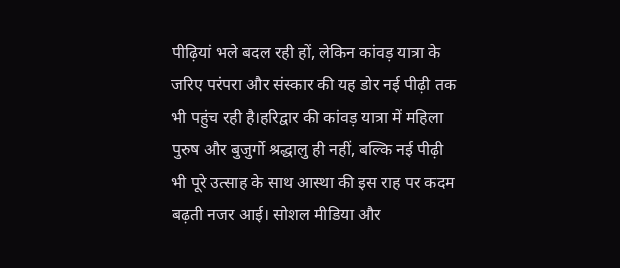पीढ़ियां भले बदल रही हों, लेकिन कांवड़ यात्रा के जरिए परंपरा और संस्कार की यह डोर नई पीढ़ी तक भी पहुंच रही है।हरिद्वार की कांवड़ यात्रा में महिला पुरुष और बुजुर्गो श्रद्धालु ही नहीं, बल्कि नई पीढ़ी भी पूरे उत्साह के साथ आस्था की इस राह पर कदम बढ़ती नजर आई। सोशल मीडिया और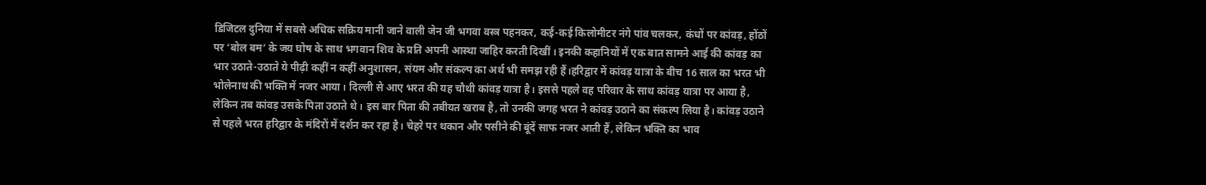डिजिटल दुनिया में सबसे अधिक सक्रिय मानी जाने वाली जेन जी भगवा वस्त्र पहनकर, कई-कई किलोमीटर नंगे पांव चलकर, कंधों पर कांवड़, होंठों पर ‘बोल बम’ के जय घोष के साथ भगवान शिव के प्रति अपनी आस्था जाहिर करती दिखीं। इनकी कहानियों में एक बात सामने आई की कांवड़ का भार उठाते-उठाते ये पीढ़ी कहीं न कहीं अनुशासन, संयम और संकल्प का अर्थ भी समझ रही हैं।हरिद्वार में कांवड़ यात्रा के बीच 16 साल का भरत भी भोलेनाथ की भक्ति में नजर आया। दिल्ली से आए भरत की यह चौथी कांवड़ यात्रा है। इससे पहले वह परिवार के साथ कांवड़ यात्रा पर आया है, लेकिन तब कांवड़ उसके पिता उठाते थे। इस बार पिता की तबीयत खराब है, तो उनकी जगह भरत ने कांवड़ उठाने का संकल्प लिया है। कांवड़ उठाने से पहले भरत हरिद्वार के मंदिरों में दर्शन कर रहा है। चेहरे पर थकान और पसीने की बूंदें साफ नजर आती हैं, लेकिन भक्ति का भाव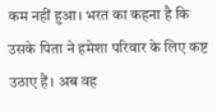कम नहीं हुआ। भरत का कहना है कि उसके पिता ने हमेशा परिवार के लिए कष्ट उठाए हैं। अब वह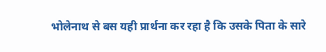भोलेनाथ से बस यही प्रार्थना कर रहा है कि उसके पिता के सारे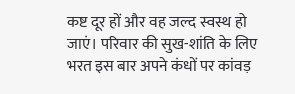कष्ट दूर हों और वह जल्द स्वस्थ हो जाएं। परिवार की सुख-शांति के लिए भरत इस बार अपने कंधों पर कांवड़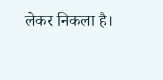लेकर निकला है।